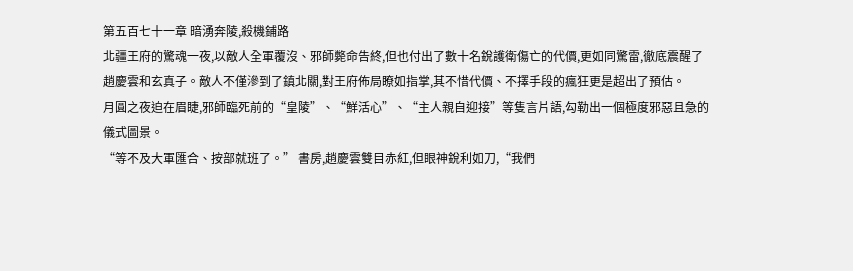第五百七十一章 暗湧奔陵,殺機鋪路
北疆王府的驚魂一夜,以敵人全軍覆沒、邪師斃命告終,但也付出了數十名銳護衛傷亡的代價,更如同驚雷,徹底震醒了趙慶雲和玄真子。敵人不僅滲到了鎮北關,對王府佈局瞭如指掌,其不惜代價、不擇手段的瘋狂更是超出了預估。
月圓之夜迫在眉睫,邪師臨死前的“皇陵”、“鮮活心”、“主人親自迎接”等隻言片語,勾勒出一個極度邪惡且急的儀式圖景。
“等不及大軍匯合、按部就班了。” 書房,趙慶雲雙目赤紅,但眼神銳利如刀,“我們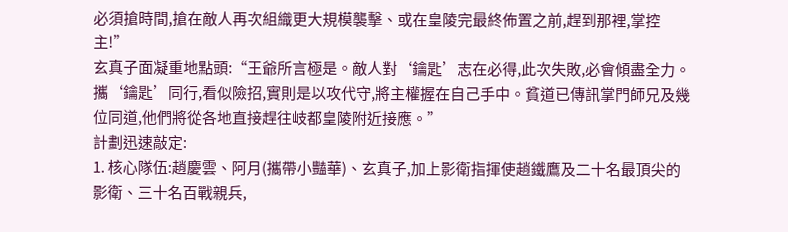必須搶時間,搶在敵人再次組織更大規模襲擊、或在皇陵完最終佈置之前,趕到那裡,掌控主!”
玄真子面凝重地點頭:“王爺所言極是。敵人對‘鑰匙’志在必得,此次失敗,必會傾盡全力。攜‘鑰匙’同行,看似險招,實則是以攻代守,將主權握在自己手中。貧道已傳訊掌門師兄及幾位同道,他們將從各地直接趕往岐都皇陵附近接應。”
計劃迅速敲定:
1. 核心隊伍:趙慶雲、阿月(攜帶小豔華)、玄真子,加上影衛指揮使趙鐵鷹及二十名最頂尖的影衛、三十名百戰親兵,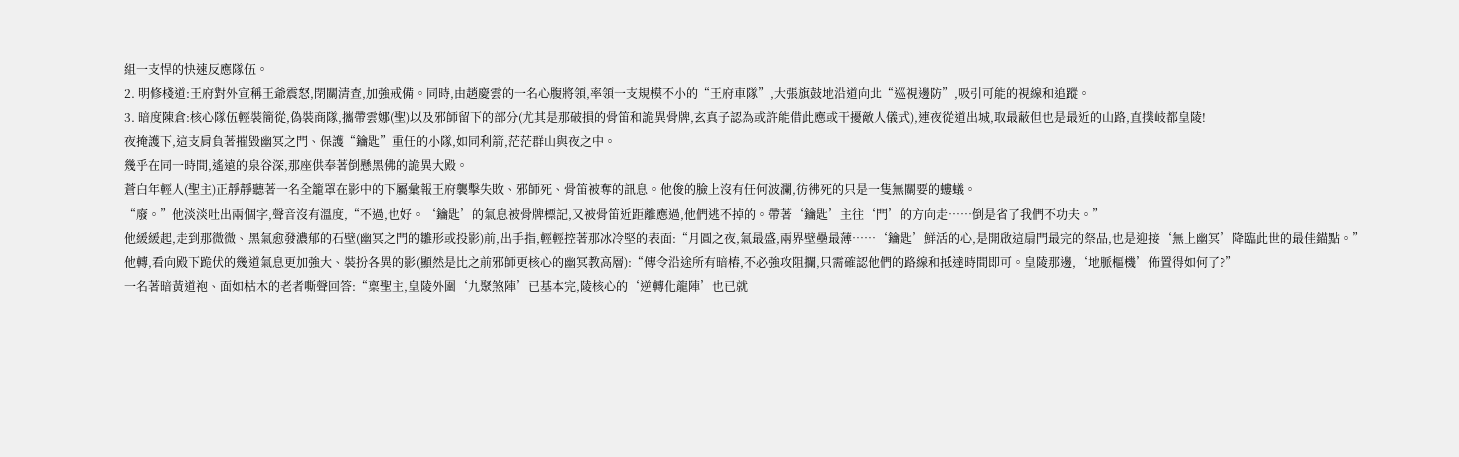組一支悍的快速反應隊伍。
2. 明修棧道:王府對外宣稱王爺震怒,閉關清查,加強戒備。同時,由趙慶雲的一名心腹將領,率領一支規模不小的“王府車隊”,大張旗鼓地沿道向北“巡視邊防”,吸引可能的視線和追蹤。
3. 暗度陳倉:核心隊伍輕裝簡從,偽裝商隊,攜帶雲娜(聖)以及邪師留下的部分(尤其是那破損的骨笛和詭異骨牌,玄真子認為或許能借此應或干擾敵人儀式),連夜從道出城,取最蔽但也是最近的山路,直撲岐都皇陵!
夜掩護下,這支肩負著摧毀幽冥之門、保護“鑰匙”重任的小隊,如同利箭,茫茫群山與夜之中。
幾乎在同一時間,遙遠的泉谷深,那座供奉著倒懸黑佛的詭異大殿。
蒼白年輕人(聖主)正靜靜聽著一名全籠罩在影中的下屬彙報王府襲擊失敗、邪師死、骨笛被奪的訊息。他俊的臉上沒有任何波瀾,彷彿死的只是一隻無關要的螻蟻。
“廢。”他淡淡吐出兩個字,聲音沒有溫度,“不過,也好。‘鑰匙’的氣息被骨牌標記,又被骨笛近距離應過,他們逃不掉的。帶著‘鑰匙’主往‘門’的方向走……倒是省了我們不功夫。”
他緩緩起,走到那微微、黑氣愈發濃郁的石壁(幽冥之門的雛形或投影)前,出手指,輕輕控著那冰冷堅的表面:“月圓之夜,氣最盛,兩界壁壘最薄……‘鑰匙’鮮活的心,是開啟這扇門最完的祭品,也是迎接‘無上幽冥’降臨此世的最佳錨點。”
他轉,看向殿下跪伏的幾道氣息更加強大、裝扮各異的影(顯然是比之前邪師更核心的幽冥教高層):“傳令沿途所有暗樁,不必強攻阻攔,只需確認他們的路線和抵達時間即可。皇陵那邊,‘地脈樞機’佈置得如何了?”
一名著暗黃道袍、面如枯木的老者嘶聲回答:“稟聖主,皇陵外圍‘九聚煞陣’已基本完,陵核心的‘逆轉化龍陣’也已就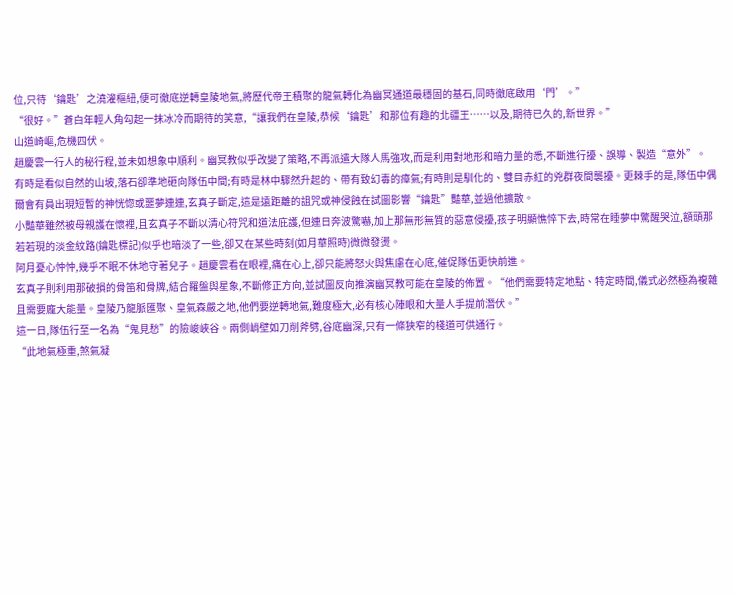位,只待‘鑰匙’之澆灌樞紐,便可徹底逆轉皇陵地氣,將歷代帝王積聚的龍氣轉化為幽冥通道最穩固的基石,同時徹底啟用‘門’。”
“很好。”蒼白年輕人角勾起一抹冰冷而期待的笑意,“讓我們在皇陵,恭候‘鑰匙’和那位有趣的北疆王……以及,期待已久的,新世界。”
山道崎嶇,危機四伏。
趙慶雲一行人的秘行程,並未如想象中順利。幽冥教似乎改變了策略,不再派遣大隊人馬強攻,而是利用對地形和暗力量的悉,不斷進行擾、誤導、製造“意外”。
有時是看似自然的山坡,落石卻準地砸向隊伍中間;有時是林中驟然升起的、帶有致幻毒的瘴氣;有時則是馴化的、雙目赤紅的兇群夜間襲擾。更棘手的是,隊伍中偶爾會有員出現短暫的神恍惚或噩夢連連,玄真子斷定,這是遠距離的詛咒或神侵蝕在試圖影響“鑰匙”豔華,並過他擴散。
小豔華雖然被母親護在懷裡,且玄真子不斷以清心符咒和道法庇護,但連日奔波驚嚇,加上那無形無質的惡意侵擾,孩子明顯憔悴下去,時常在睡夢中驚醒哭泣,額頭那若若現的淡金紋路(鑰匙標記)似乎也暗淡了一些,卻又在某些時刻(如月華照時)微微發燙。
阿月憂心忡忡,幾乎不眠不休地守著兒子。趙慶雲看在眼裡,痛在心上,卻只能將怒火與焦慮在心底,催促隊伍更快前進。
玄真子則利用那破損的骨笛和骨牌,結合羅盤與星象,不斷修正方向,並試圖反向推演幽冥教可能在皇陵的佈置。“他們需要特定地點、特定時間,儀式必然極為複雜且需要龐大能量。皇陵乃龍脈匯聚、皇氣森嚴之地,他們要逆轉地氣,難度極大,必有核心陣眼和大量人手提前潛伏。”
這一日,隊伍行至一名為“鬼見愁”的險峻峽谷。兩側峭壁如刀削斧劈,谷底幽深,只有一條狹窄的棧道可供通行。
“此地氣極重,煞氣凝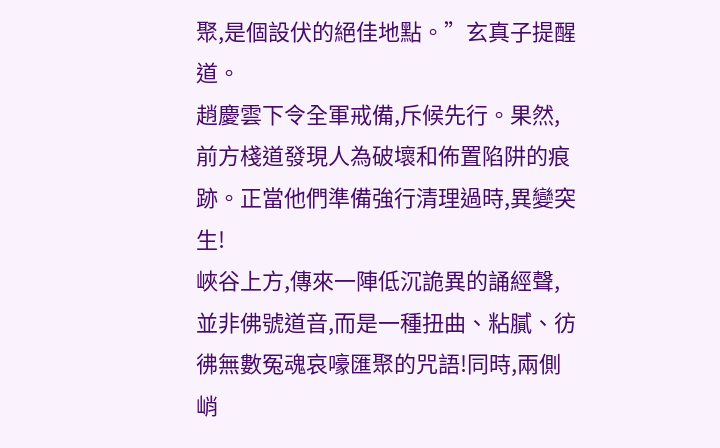聚,是個設伏的絕佳地點。”玄真子提醒道。
趙慶雲下令全軍戒備,斥候先行。果然,前方棧道發現人為破壞和佈置陷阱的痕跡。正當他們準備強行清理過時,異變突生!
峽谷上方,傳來一陣低沉詭異的誦經聲,並非佛號道音,而是一種扭曲、粘膩、彷彿無數冤魂哀嚎匯聚的咒語!同時,兩側峭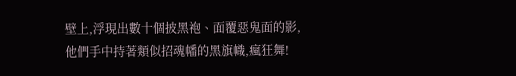壁上,浮現出數十個披黑袍、面覆惡鬼面的影,他們手中持著類似招魂幡的黑旗幟,瘋狂舞!